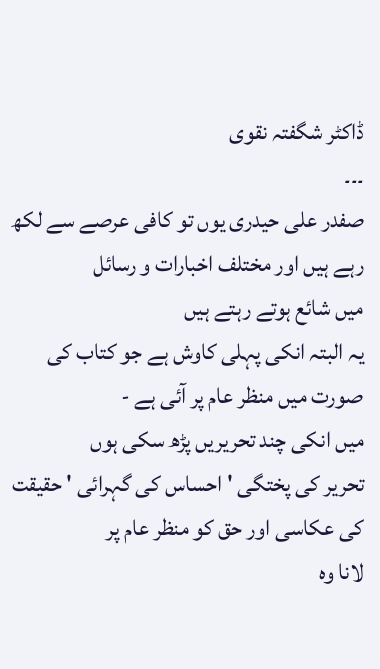ڈاکٹر شگفتہ نقوی
۔۔۔
صفدر علی حیدری یوں تو کافی عرصے سے لکھ رہے ہیں اور مختلف اخبارات و رسائل
میں شائع ہوتے رہتے ہیں
یہ البتہ انکی پہلی کاوش ہے جو کتاب کی صورت میں منظر عام پر آئی ہے -
میں انکی چند تحریریں پڑھ سکی ہوں
تحریر کی پختگی ' احساس کی گہرائی ' حقیقت کی عکاسی اور حق کو منظر عام پر
لانا وہ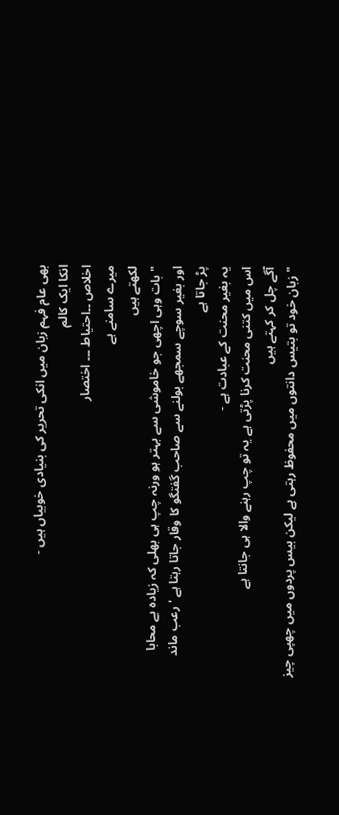بھی عام فہم زبان میں انکی تحریر کی بنیادی خوبیاں ہیں -
انکا ایک کالم
اخلاص ۔۔احتیاط ۔۔۔ اختصار
میرے سامنے ہے
لکھتے ہیں
" بات وہی اچھی جو خاموشی سے بہتر ہو ورنہ چپ ہی بھلی کہ زیادہ بے محابا
اور بغیر سوچے سمجھے بولنے سے صاحب گفتگو کا وقار جاتا رہتا ہے ' رعب ماند
پڑ جاتا ہے
یہ بغیر محنت کے عبادت ہے -
اس میں کتنی محنت کرنا پڑتی ہے یہ تو چپ رہنے والا ہی جانتا ہے
آگے چل کر کہتے ہیں
" زبان خود تو بتیس دانتوں میں محفوظ رہتی ہے لیکن بیس پردوں میں چھپی چیز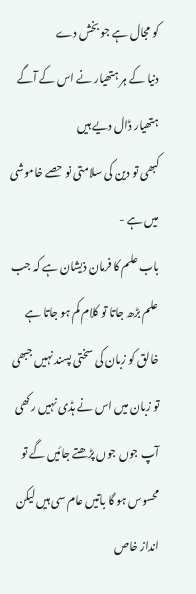کو مجال ہے جو بخش دے
دنیا کے ہر ہتھیار نے اس کے آگے ہتھیار ڈال دیے ہیں
کبھی تو دین کی سلامتی نو حصے خاموشی میں ہے -
باب علم کا فرمان ذیشان ہے کہ جب علم بڑھ جاتا تو کلام کم ہو جاتا ہے
خالق کو زبان کی سختی پسند نہیں جبھی تو زبان میں اس نے ہڈی نہیں رکھی
آپ جوں جوں پڑھتے جائیں گے تو محسوس ہو گا باتیں عام سی ہیں لیکن انداز خاص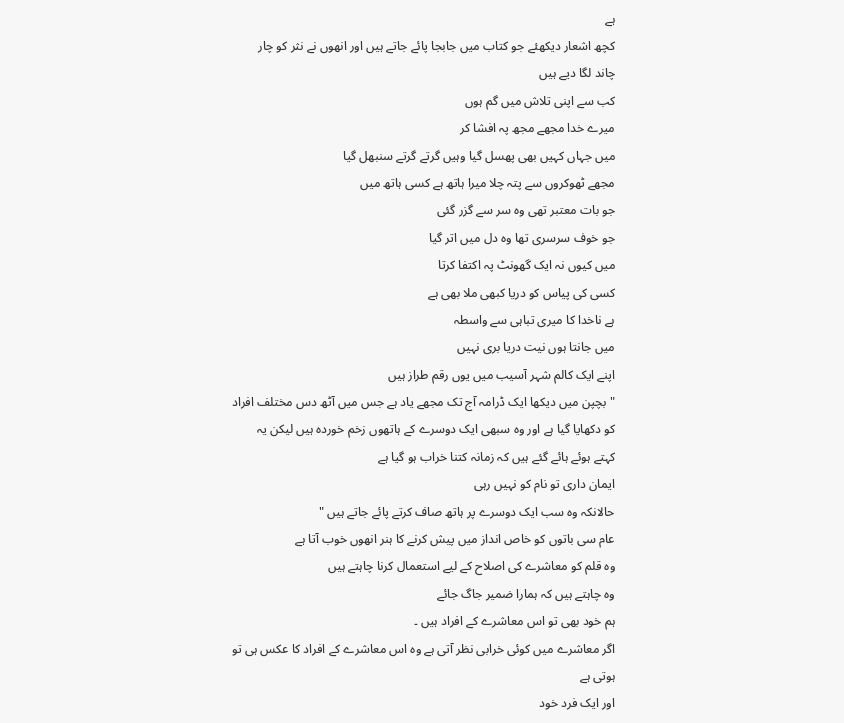ہے
کچھ اشعار دیکھئے جو کتاب میں جابجا پائے جاتے ہیں اور انھوں نے نثر کو چار
چاند لگا دیے ہیں
کب سے اپنی تلاش میں گم ہوں
میرے خدا مجھے مجھ پہ افشا کر
میں جہاں کہیں بھی پھسل گیا وہیں گرتے گرتے سنبھل گیا
مجھے ٹھوکروں سے پتہ چلا میرا ہاتھ ہے کسی ہاتھ میں
جو بات معتبر تھی وہ سر سے گزر گئی
جو خوف سرسری تھا وہ دل میں اتر گیا
میں کیوں نہ ایک گھونٹ پہ اکتفا کرتا
کسی کی پیاس کو دریا کبھی ملا بھی ہے
ہے ناخدا کا میری تباہی سے واسطہ
میں جانتا ہوں نیت دریا بری نہیں
اپنے ایک کالم شہر آسیب میں یوں رقم طراز ہیں
" بچپن میں دیکھا ایک ڈرامہ آج تک مجھے یاد ہے جس میں آٹھ دس مختلف افراد
کو دکھایا گیا ہے اور وہ سبھی ایک دوسرے کے ہاتھوں زخم خوردہ ہیں لیکن یہ
کہتے ہوئے ہائے گئے ہیں کہ زمانہ کتنا خراب ہو گیا ہے
ایمان داری تو نام کو نہیں رہی
حالانکہ وہ سب ایک دوسرے پر ہاتھ صاف کرتے پائے جاتے ہیں "
عام سی باتوں کو خاص انداز میں پیش کرنے کا ہنر انھوں خوب آتا ہے
وہ قلم کو معاشرے کی اصلاح کے لیے استعمال کرنا چاہتے ہیں
وہ چاہتے ہیں کہ ہمارا ضمیر جاگ جائے
ہم خود بھی تو اس معاشرے کے افراد ہیں ۔
اگر معاشرے میں کوئی خرابی نظر آتی ہے وہ اس معاشرے کے افراد کا عکس ہی تو
ہوتی ہے
اور ایک فرد خود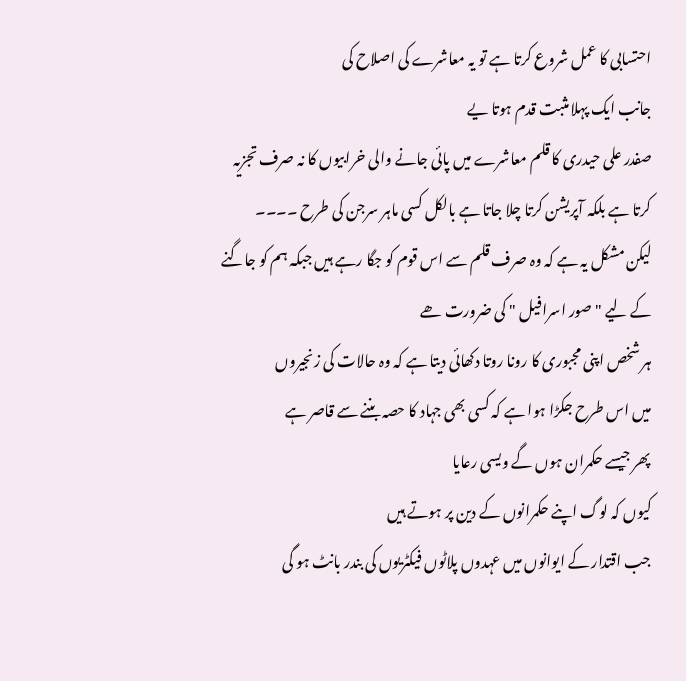احتسابی کا عمل شروع کرتا ہے تو یہ معاشرے کی اصلاح کی
جانب ایک پہلا مثبت قدم ہوتا یے
صفدر علی حیدری کا قلم معاشرے میں پائی جانے والی خرابیوں کا نہ صرف تجزیہ
کرتا ہے بلکہ آپریشن کرتا چلا جاتا ہے بالکل کسی ماہر سرجن کی طرح ۔۔۔۔
لیکن مشکل یہ ہے کہ وہ صرف قلم سے اس قوم کو جگا رہے ہیں جبکہ ہم کو جاگنے
کے لیے " صور اسرافیل " کی ضرورت ھے
ہر شخص اپنی مجبوری کا رونا روتا دکھائی دیتا ہے کہ وہ حالات کی زنجیروں
میں اس طرح جکڑا ہوا ہے کہ کسی بھی جہاد کا حصہ بننے سے قاصر ہے
پھر جیسے حکمران ہوں گے ویسی رعایا
کیوں کہ لوگ اپنے حکمرانوں کے دین پر ہوتے ہیں
جب اقتدار کے ایوانوں میں عہدوں پلاٹوں فیکٹریوں کی بندر بانٹ ہو گی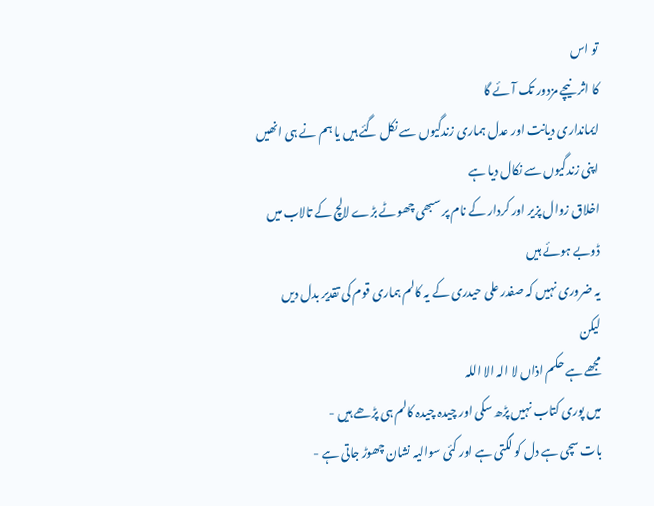تو اس
کا اثر نیچے مزدور تک آئے گا
ایمانداری دیانت اور عدل ہماری زندگیوں سے نکل گئے ہیں یا ہم نے ہی انھیں
اپنی زندگیوں سے نکال دیا ہے
اخلاق زوال پزیر اور کردار کے نام پر سبھی چھوٹے بڑے لالچ کے تالاب میں
ڈوبے ہوئے ہیں
یہ ضروری نہیں کہ صفدر علی حیدری کے یہ کالم ہماری قوم کی تقدیر بدل دیں
لیکن
مجھے ہے حکم اذاں لا الہ الا اللہ
میں پوری کتاب نہیں پڑھ سکی اور چیدہ چیدہ کالم ہی پڑھے ہیں -
بات سچی ہے دل کو لگتی ہے اور کئی سوالیہ نشان چھوڑ جاتی ہے -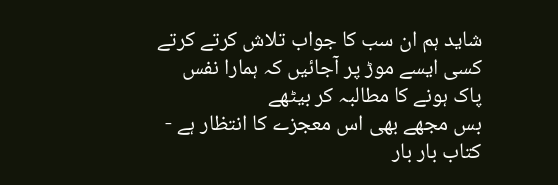شاید ہم ان سب کا جواب تلاش کرتے کرتے کسی ایسے موڑ پر آجائیں کہ ہمارا نفس
پاک ہونے کا مطالبہ کر بیٹھے
بس مجھے بھی اس معجزے کا انتظار ہے -
کتاب بار بار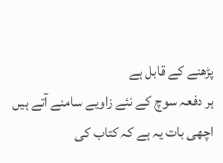پڑھنے کے قابل ہے
ہر دفعہ سوچ کے نئے زاویے سامنے آتے ہیں
اچھی بات یہ ہے کہ کتاب کی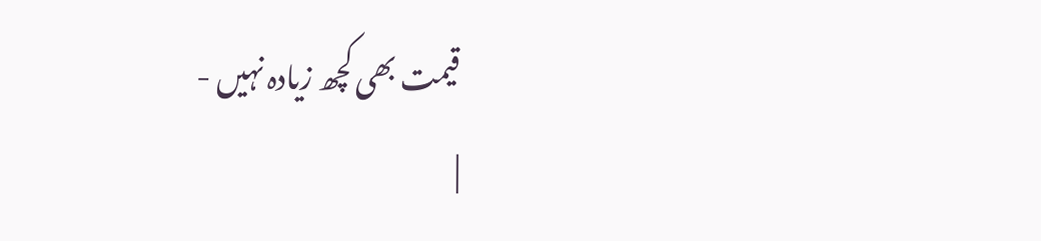قیمت بھی کچھ زیادہ نہیں -
|